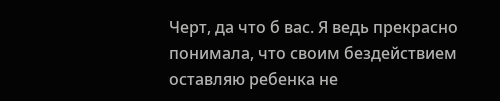Черт, да что б вас. Я ведь прекрасно понимала, что своим бездействием оставляю ребенка не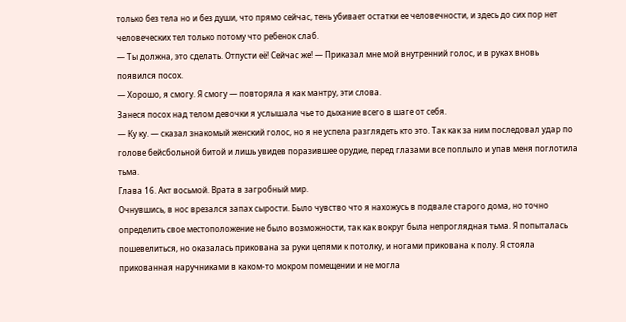только без тела но и без души, что прямо сейчас, тень убивает остатки ее человечности, и здесь до сих пор нет человеческих тел только потому что ребенок слаб.
— Ты должна, это сделать. Отпусти её! Сейчас же! — Приказал мне мой внутренний голос, и в руках вновь появился посох.
— Хорошо, я смогу. Я смогу — повторяла я как мантру, эти слова.
Занеся посох над телом девочки я услышала чье то дыхание всего в шаге от себя.
— Ку ку. — сказал знакомый женский голос, но я не успела разглядеть кто это. Так как за ним последовал удар по голове бейсбольной битой и лишь увидев поразившее орудие, перед глазами все поплыло и упав меня поглотила тьма.
Глава 16. Акт восьмой. Врата в загробный мир.
Очнувшись, в нос врезался запах сырости. Было чувство что я нахожусь в подвале старого дома, но точно определить свое местоположение не было возможности, так как вокруг была непроглядная тьма. Я попыталась пошевелиться, но оказалась прикована за руки цепями к потолку, и ногами прикована к полу. Я стояла прикованная наручниками в каком-то мокром помещении и не могла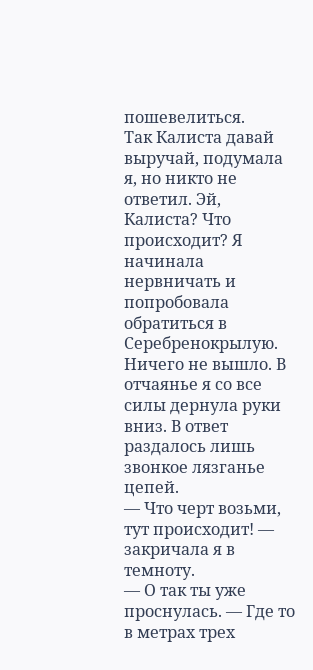пошевелиться.
Так Калиста давай выручай, подумала я, но никто не ответил. Эй, Калиста? Что происходит? Я начинала нервничать и попробовала обратиться в Серебренокрылую. Ничего не вышло. В отчаянье я со все силы дернула руки вниз. В ответ раздалось лишь звонкое лязганье цепей.
— Что черт возьми, тут происходит! — закричала я в темноту.
— О так ты уже проснулась. — Где то в метрах трех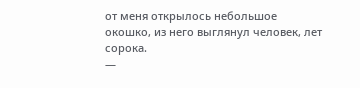от меня открылось небольшое окошко, из него выглянул человек, лет сорока.
—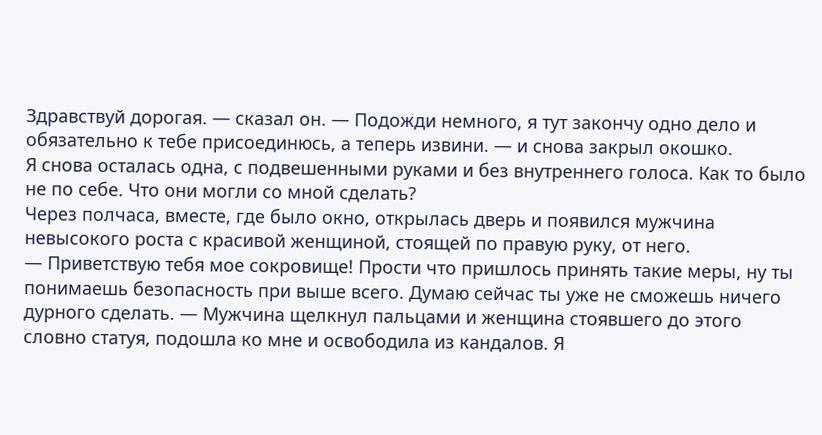Здравствуй дорогая. — сказал он. — Подожди немного, я тут закончу одно дело и обязательно к тебе присоединюсь, а теперь извини. — и снова закрыл окошко.
Я снова осталась одна, с подвешенными руками и без внутреннего голоса. Как то было не по себе. Что они могли со мной сделать?
Через полчаса, вместе, где было окно, открылась дверь и появился мужчина невысокого роста с красивой женщиной, стоящей по правую руку, от него.
— Приветствую тебя мое сокровище! Прости что пришлось принять такие меры, ну ты понимаешь безопасность при выше всего. Думаю сейчас ты уже не сможешь ничего дурного сделать. — Мужчина щелкнул пальцами и женщина стоявшего до этого словно статуя, подошла ко мне и освободила из кандалов. Я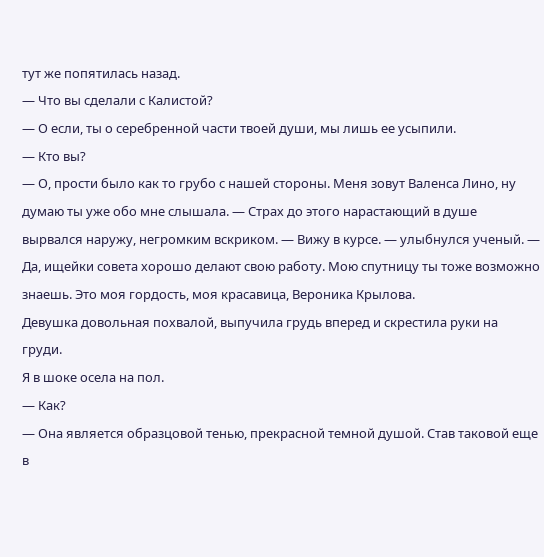тут же попятилась назад.
— Что вы сделали с Калистой?
— О если, ты о серебренной части твоей души, мы лишь ее усыпили.
— Кто вы?
— О, прости было как то грубо с нашей стороны. Меня зовут Валенса Лино, ну думаю ты уже обо мне слышала. — Страх до этого нарастающий в душе вырвался наружу, негромким вскриком. — Вижу в курсе. — улыбнулся ученый. — Да, ищейки совета хорошо делают свою работу. Мою спутницу ты тоже возможно знаешь. Это моя гордость, моя красавица, Вероника Крылова.
Девушка довольная похвалой, выпучила грудь вперед и скрестила руки на груди.
Я в шоке осела на пол.
— Как?
— Она является образцовой тенью, прекрасной темной душой. Став таковой еще в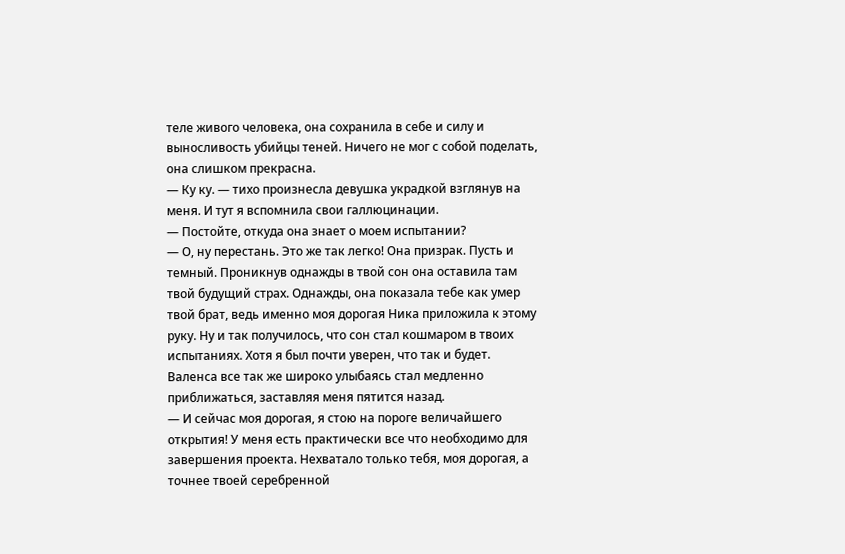теле живого человека, она сохранила в себе и силу и выносливость убийцы теней. Ничего не мог с собой поделать, она слишком прекрасна.
— Ку ку. — тихо произнесла девушка украдкой взглянув на меня. И тут я вспомнила свои галлюцинации.
— Постойте, откуда она знает о моем испытании?
— О, ну перестань. Это же так легко! Она призрак. Пусть и темный. Проникнув однажды в твой сон она оставила там твой будущий страх. Однажды, она показала тебе как умер твой брат, ведь именно моя дорогая Ника приложила к этому руку. Ну и так получилось, что сон стал кошмаром в твоих испытаниях. Хотя я был почти уверен, что так и будет.
Валенса все так же широко улыбаясь стал медленно приближаться, заставляя меня пятится назад.
— И сейчас моя дорогая, я стою на пороге величайшего открытия! У меня есть практически все что необходимо для завершения проекта. Нехватало только тебя, моя дорогая, а точнее твоей серебренной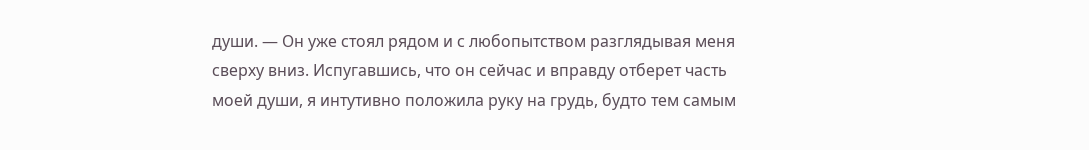души. — Он уже стоял рядом и с любопытством разглядывая меня сверху вниз. Испугавшись, что он сейчас и вправду отберет часть моей души, я интутивно положила руку на грудь, будто тем самым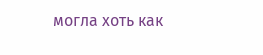могла хоть как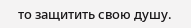то защитить свою душу.